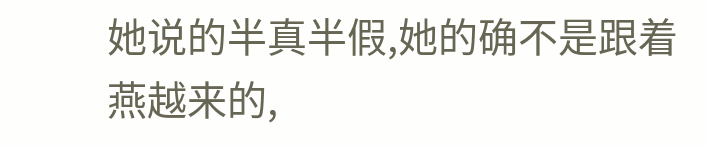她说的半真半假,她的确不是跟着燕越来的,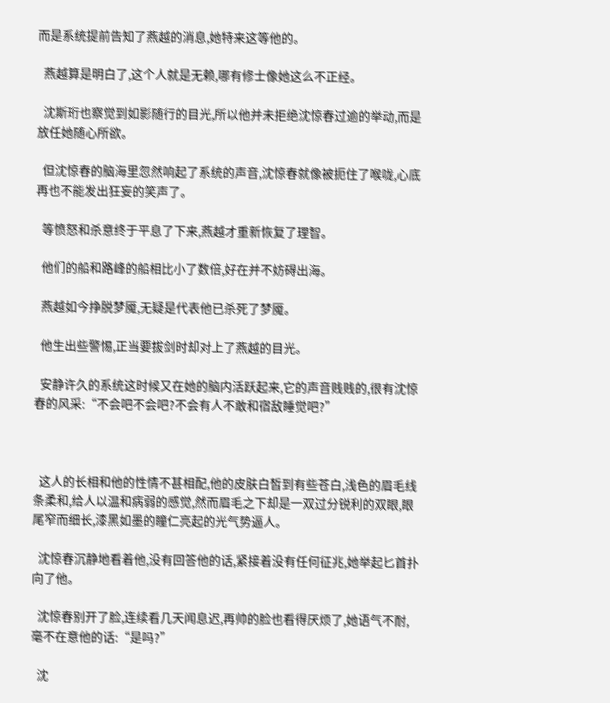而是系统提前告知了燕越的消息,她特来这等他的。

  燕越算是明白了,这个人就是无赖,哪有修士像她这么不正经。

  沈斯珩也察觉到如影随行的目光,所以他并未拒绝沈惊春过逾的举动,而是放任她随心所欲。

  但沈惊春的脑海里忽然响起了系统的声音,沈惊春就像被扼住了喉咙,心底再也不能发出狂妄的笑声了。

  等愤怒和杀意终于平息了下来,燕越才重新恢复了理智。

  他们的船和路峰的船相比小了数倍,好在并不妨碍出海。

  燕越如今挣脱梦魇,无疑是代表他已杀死了梦魇。

  他生出些警惕,正当要拔剑时却对上了燕越的目光。

  安静许久的系统这时候又在她的脑内活跃起来,它的声音贱贱的,很有沈惊春的风采:“不会吧不会吧?不会有人不敢和宿敌睡觉吧?”



  这人的长相和他的性情不甚相配,他的皮肤白皙到有些苍白,浅色的眉毛线条柔和,给人以温和病弱的感觉,然而眉毛之下却是一双过分锐利的双眼,眼尾窄而细长,漆黑如墨的瞳仁亮起的光气势逼人。

  沈惊春沉静地看着他,没有回答他的话,紧接着没有任何征兆,她举起匕首扑向了他。

  沈惊春别开了脸,连续看几天闻息迟,再帅的脸也看得厌烦了,她语气不耐,毫不在意他的话:“是吗?”

  沈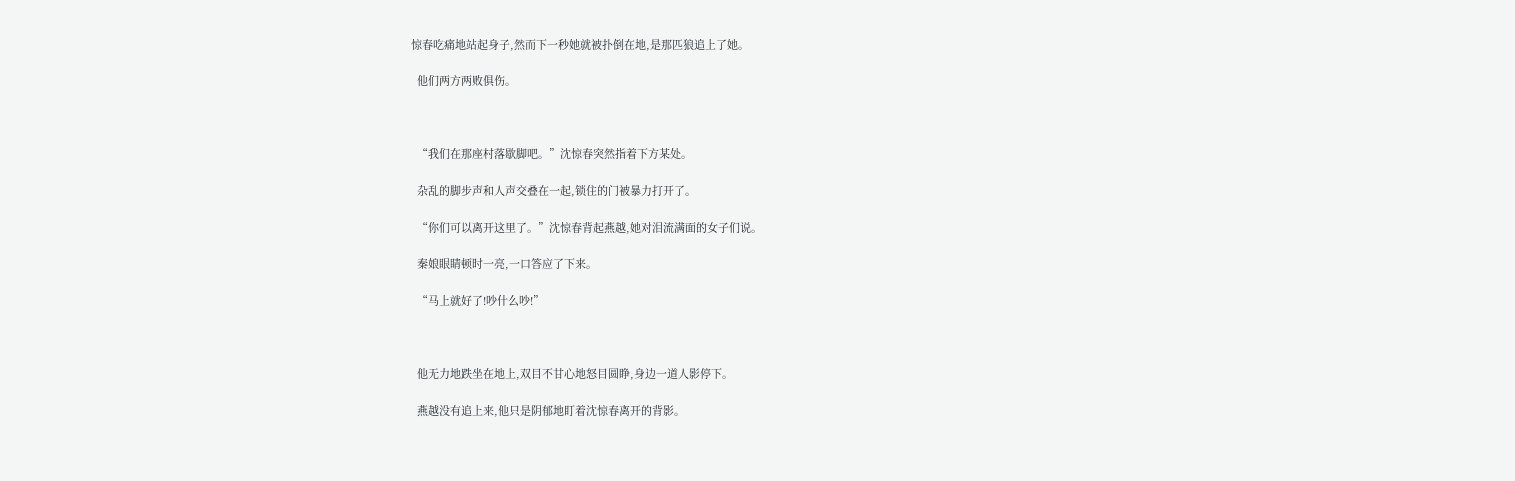惊春吃痛地站起身子,然而下一秒她就被扑倒在地,是那匹狼追上了她。

  他们两方两败俱伤。



  “我们在那座村落歇脚吧。”沈惊春突然指着下方某处。

  杂乱的脚步声和人声交叠在一起,锁住的门被暴力打开了。

  “你们可以离开这里了。”沈惊春背起燕越,她对泪流满面的女子们说。

  秦娘眼睛顿时一亮,一口答应了下来。

  “马上就好了!吵什么吵!”



  他无力地跌坐在地上,双目不甘心地怒目圆睁,身边一道人影停下。

  燕越没有追上来,他只是阴郁地盯着沈惊春离开的背影。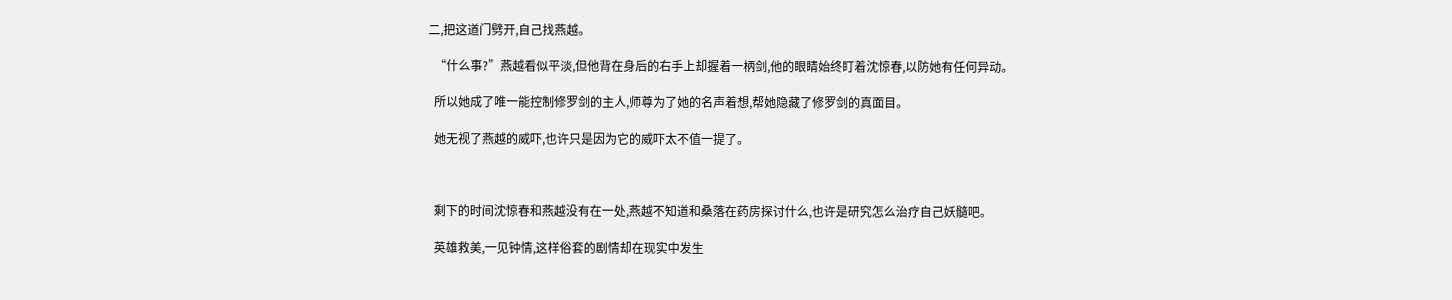二,把这道门劈开,自己找燕越。

  “什么事?”燕越看似平淡,但他背在身后的右手上却握着一柄剑,他的眼睛始终盯着沈惊春,以防她有任何异动。

  所以她成了唯一能控制修罗剑的主人,师尊为了她的名声着想,帮她隐藏了修罗剑的真面目。

  她无视了燕越的威吓,也许只是因为它的威吓太不值一提了。



  剩下的时间沈惊春和燕越没有在一处,燕越不知道和桑落在药房探讨什么,也许是研究怎么治疗自己妖髓吧。

  英雄救美,一见钟情,这样俗套的剧情却在现实中发生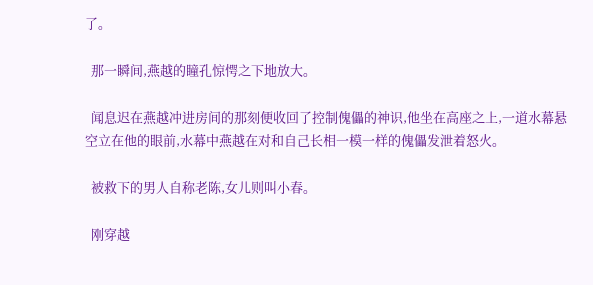了。

  那一瞬间,燕越的瞳孔惊愕之下地放大。

  闻息迟在燕越冲进房间的那刻便收回了控制傀儡的神识,他坐在高座之上,一道水幕悬空立在他的眼前,水幕中燕越在对和自己长相一模一样的傀儡发泄着怒火。

  被救下的男人自称老陈,女儿则叫小春。

  刚穿越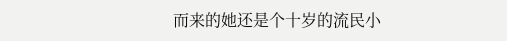而来的她还是个十岁的流民小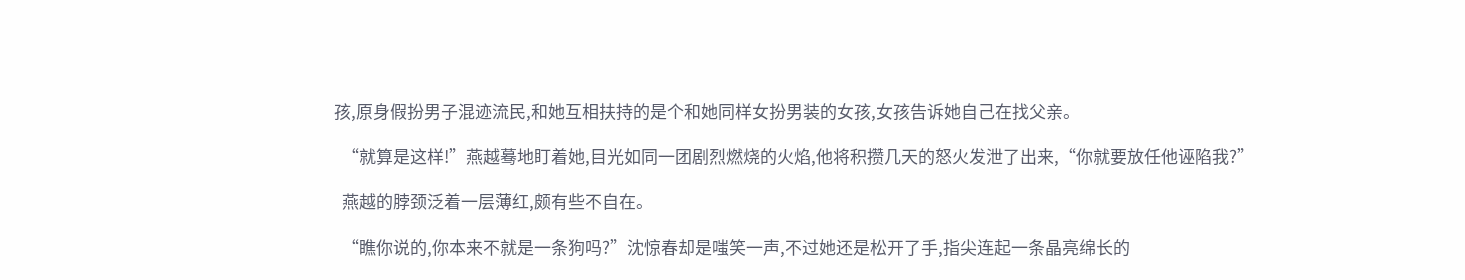孩,原身假扮男子混迹流民,和她互相扶持的是个和她同样女扮男装的女孩,女孩告诉她自己在找父亲。

  “就算是这样!”燕越蓦地盯着她,目光如同一团剧烈燃烧的火焰,他将积攒几天的怒火发泄了出来,“你就要放任他诬陷我?”

  燕越的脖颈泛着一层薄红,颇有些不自在。

  “瞧你说的,你本来不就是一条狗吗?”沈惊春却是嗤笑一声,不过她还是松开了手,指尖连起一条晶亮绵长的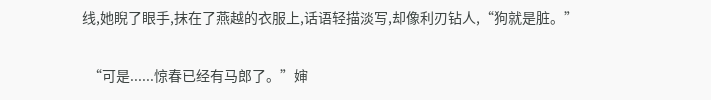线,她睨了眼手,抹在了燕越的衣服上,话语轻描淡写,却像利刃钻人,“狗就是脏。”

  “可是......惊春已经有马郎了。”婶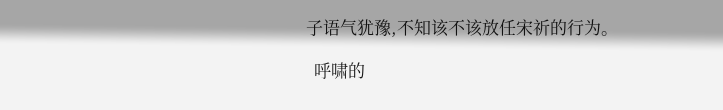子语气犹豫,不知该不该放任宋祈的行为。

  呼啸的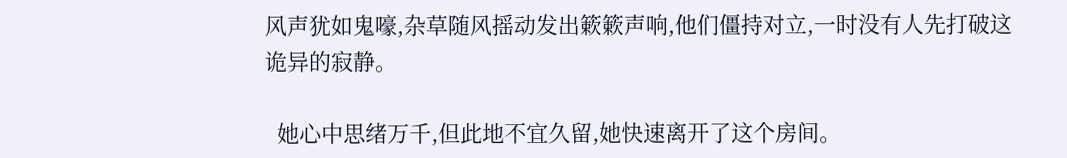风声犹如鬼嚎,杂草随风摇动发出簌簌声响,他们僵持对立,一时没有人先打破这诡异的寂静。

  她心中思绪万千,但此地不宜久留,她快速离开了这个房间。